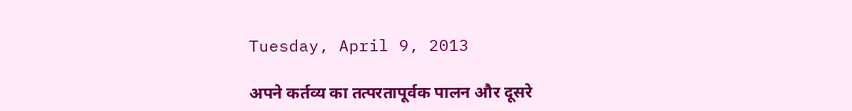Tuesday, April 9, 2013

अपने कर्तव्य का तत्परतापूर्वक पालन और दूसरे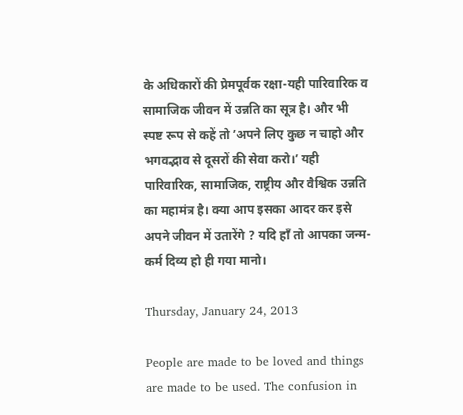के अधिकारों की प्रेमपूर्वक रक्षा-यही पारिवारिक व सामाजिक जीवन में उन्नति का सूत्र है। और भी स्पष्ट रूप से कहें तो ʹअपने लिए कुछ न चाहो और भगवद्भाव से दूसरों की सेवा करो।ʹ यही पारिवारिक, सामाजिक, राष्ट्रीय और वैश्विक उन्नति का महामंत्र है। क्या आप इसका आदर कर इसे अपने जीवन में उतारेंगे ? यदि हाँ तो आपका जन्म-कर्म दिव्य हो ही गया मानो।

Thursday, January 24, 2013

People are made to be loved and things are made to be used. The confusion in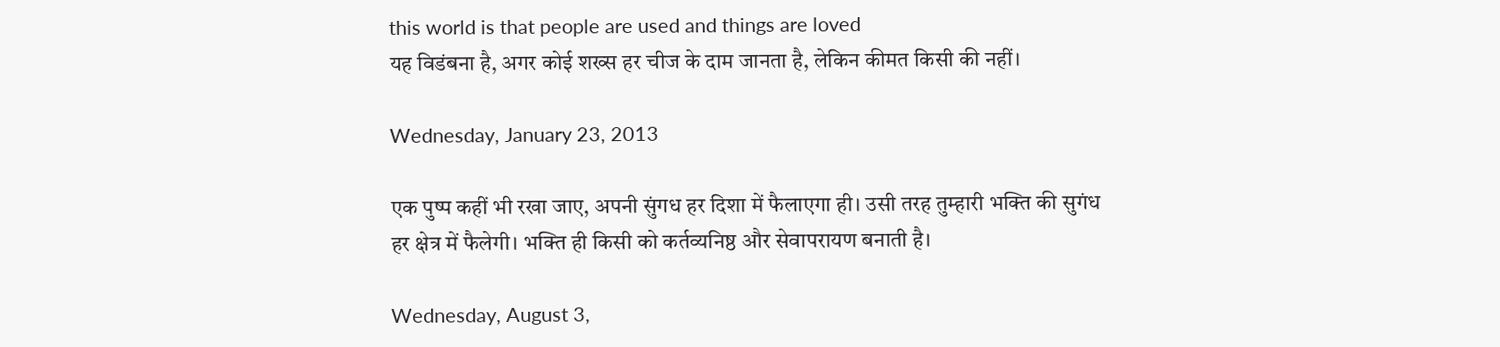this world is that people are used and things are loved
यह विडंबना है, अगर कोई शख्स हर चीज के दाम जानता है, लेकिन कीमत किसी की नहीं।

Wednesday, January 23, 2013

एक पुष्प कहीं भी रखा जाए, अपनी सुंगध हर दिशा में फैलाएगा ही। उसी तरह तुम्हारी भक्ति की सुगंध हर क्षेत्र में फैलेगी। भक्ति ही किसी को कर्तव्यनिष्ठ और सेवापरायण बनाती है।

Wednesday, August 3,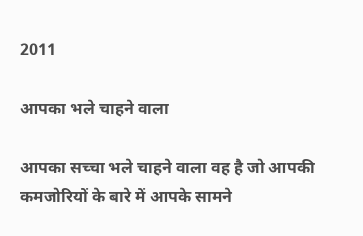2011

आपका भले चाहने वाला

आपका सच्चा भले चाहने वाला वह है जो आपकी कमजोरियों के बारे में आपके सामने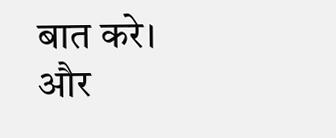बात करे। और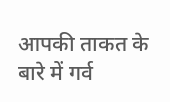आपकी ताकत के बारे में गर्व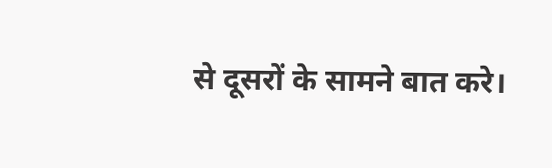से दूसरों के सामने बात करे।